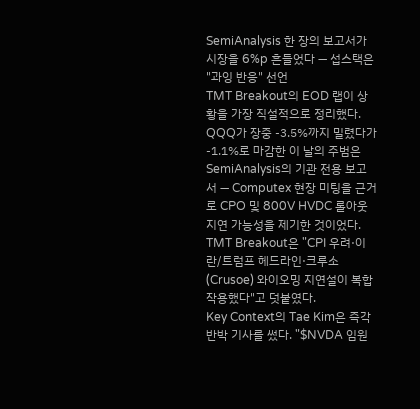SemiAnalysis 한 장의 보고서가 시장을 6%p 흔들었다 — 섭스택은 "과잉 반응" 선언
TMT Breakout의 EOD 랩이 상황을 가장 직설적으로 정리했다. QQQ가 장중 -3.5%까지 밀렸다가 -1.1%로 마감한 이 날의 주범은 SemiAnalysis의 기관 전용 보고서 — Computex 현장 미팅을 근거로 CPO 및 800V HVDC 롤아웃 지연 가능성을 제기한 것이었다. TMT Breakout은 "CPI 우려·이란/트럼프 헤드라인·크루소(Crusoe) 와이오밍 지연설이 복합 작용했다"고 덧붙였다.
Key Context의 Tae Kim은 즉각 반박 기사를 썼다. "$NVDA 임원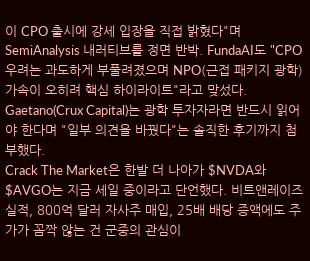이 CPO 출시에 강세 입장을 직접 밝혔다"며 SemiAnalysis 내러티브를 정면 반박. FundaAI도 "CPO 우려는 과도하게 부풀려졌으며 NPO(근접 패키지 광학) 가속이 오히려 핵심 하이라이트"라고 맞섰다. Gaetano(Crux Capital)는 광학 투자자라면 반드시 읽어야 한다며 "일부 의견을 바꿨다"는 솔직한 후기까지 첨부했다.
Crack The Market은 한발 더 나아가 $NVDA와 $AVGO는 지금 세일 중이라고 단언했다. 비트앤레이즈 실적, 800억 달러 자사주 매입, 25배 배당 증액에도 주가가 꼼짝 않는 건 군중의 관심이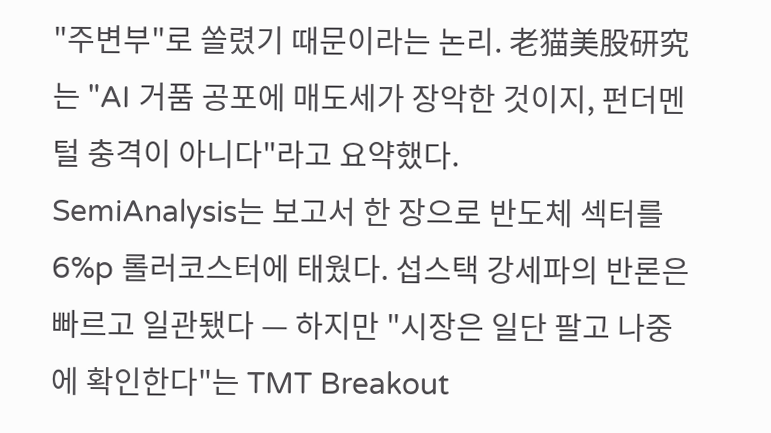"주변부"로 쏠렸기 때문이라는 논리. 老猫美股研究는 "AI 거품 공포에 매도세가 장악한 것이지, 펀더멘털 충격이 아니다"라고 요약했다.
SemiAnalysis는 보고서 한 장으로 반도체 섹터를 6%p 롤러코스터에 태웠다. 섭스택 강세파의 반론은 빠르고 일관됐다 — 하지만 "시장은 일단 팔고 나중에 확인한다"는 TMT Breakout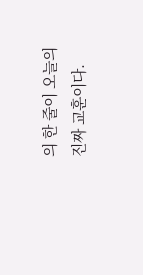의 한 줄이 오늘의 진짜 교훈이다.